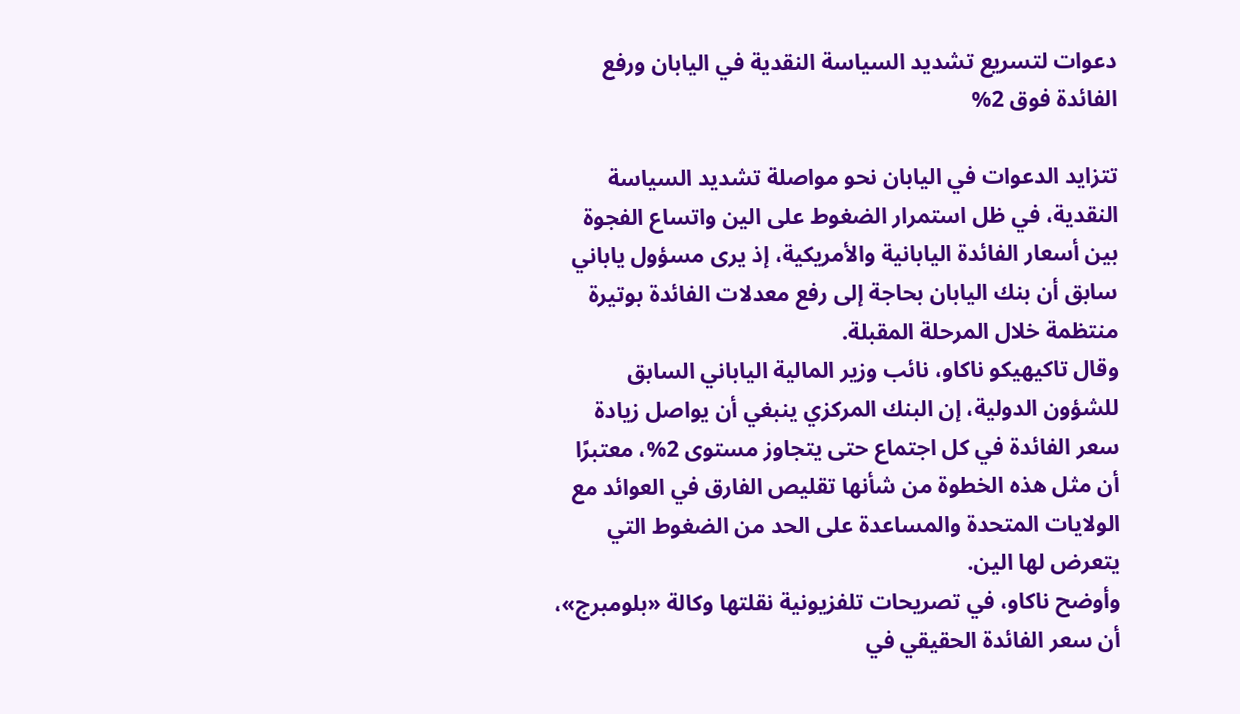دعوات لتسريع تشديد السياسة النقدية في اليابان ورفع الفائدة فوق 2%

تتزايد الدعوات في اليابان نحو مواصلة تشديد السياسة النقدية، في ظل استمرار الضغوط على الين واتساع الفجوة بين أسعار الفائدة اليابانية والأمريكية، إذ يرى مسؤول ياباني سابق أن بنك اليابان بحاجة إلى رفع معدلات الفائدة بوتيرة منتظمة خلال المرحلة المقبلة.
وقال تاكيهيكو ناكاو، نائب وزير المالية الياباني السابق للشؤون الدولية، إن البنك المركزي ينبغي أن يواصل زيادة سعر الفائدة في كل اجتماع حتى يتجاوز مستوى 2%، معتبرًا أن مثل هذه الخطوة من شأنها تقليص الفارق في العوائد مع الولايات المتحدة والمساعدة على الحد من الضغوط التي يتعرض لها الين.
وأوضح ناكاو، في تصريحات تلفزيونية نقلتها وكالة «بلومبرج»، أن سعر الفائدة الحقيقي في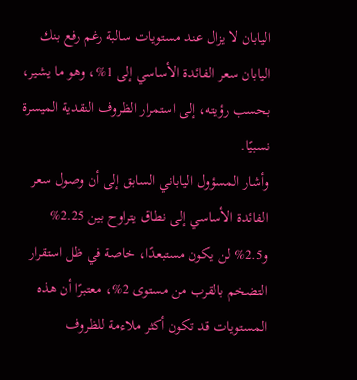اليابان لا يزال عند مستويات سالبة رغم رفع بنك اليابان سعر الفائدة الأساسي إلى 1%، وهو ما يشير، بحسب رؤيته، إلى استمرار الظروف النقدية الميسرة نسبيًا.
وأشار المسؤول الياباني السابق إلى أن وصول سعر الفائدة الأساسي إلى نطاق يتراوح بين 2.25% و2.5% لن يكون مستبعدًا، خاصة في ظل استقرار التضخم بالقرب من مستوى 2%، معتبرًا أن هذه المستويات قد تكون أكثر ملاءمة للظروف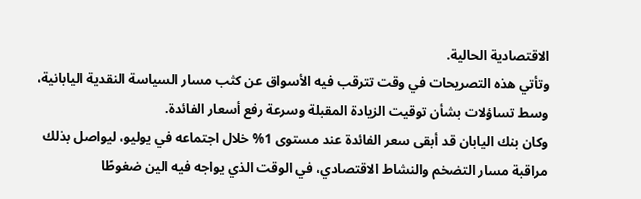الاقتصادية الحالية.
وتأتي هذه التصريحات في وقت تترقب فيه الأسواق عن كثب مسار السياسة النقدية اليابانية، وسط تساؤلات بشأن توقيت الزيادة المقبلة وسرعة رفع أسعار الفائدة.
وكان بنك اليابان قد أبقى سعر الفائدة عند مستوى 1% خلال اجتماعه في يوليو، ليواصل بذلك مراقبة مسار التضخم والنشاط الاقتصادي، في الوقت الذي يواجه فيه الين ضغوطًا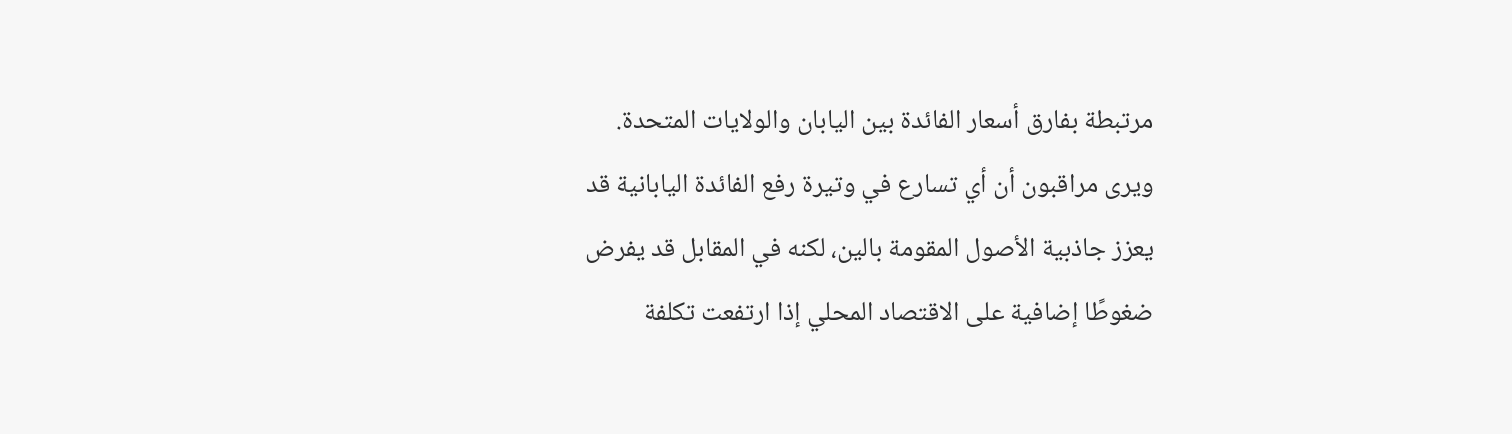مرتبطة بفارق أسعار الفائدة بين اليابان والولايات المتحدة.
ويرى مراقبون أن أي تسارع في وتيرة رفع الفائدة اليابانية قد يعزز جاذبية الأصول المقومة بالين، لكنه في المقابل قد يفرض ضغوطًا إضافية على الاقتصاد المحلي إذا ارتفعت تكلفة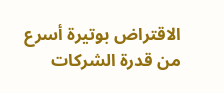الاقتراض بوتيرة أسرع من قدرة الشركات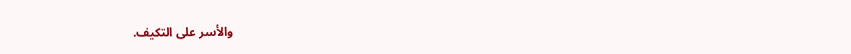والأسر على التكيف.